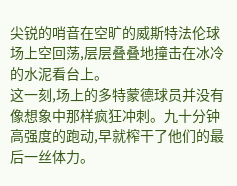尖锐的哨音在空旷的威斯特法伦球场上空回荡,层层叠叠地撞击在冰冷的水泥看台上。
这一刻,场上的多特蒙德球员并没有像想象中那样疯狂冲刺。九十分钟高强度的跑动,早就榨干了他们的最后一丝体力。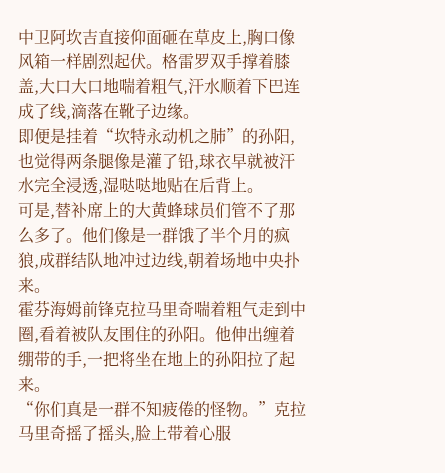中卫阿坎吉直接仰面砸在草皮上,胸口像风箱一样剧烈起伏。格雷罗双手撑着膝盖,大口大口地喘着粗气,汗水顺着下巴连成了线,滴落在靴子边缘。
即便是挂着“坎特永动机之肺”的孙阳,也觉得两条腿像是灌了铅,球衣早就被汗水完全浸透,湿哒哒地贴在后背上。
可是,替补席上的大黄蜂球员们管不了那么多了。他们像是一群饿了半个月的疯狼,成群结队地冲过边线,朝着场地中央扑来。
霍芬海姆前锋克拉马里奇喘着粗气走到中圈,看着被队友围住的孙阳。他伸出缠着绷带的手,一把将坐在地上的孙阳拉了起来。
“你们真是一群不知疲倦的怪物。”克拉马里奇摇了摇头,脸上带着心服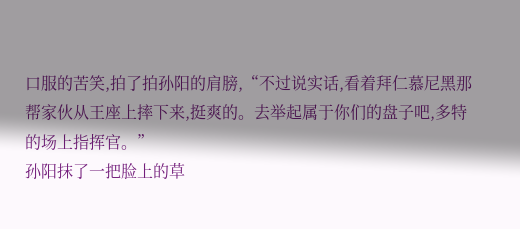口服的苦笑,拍了拍孙阳的肩膀,“不过说实话,看着拜仁慕尼黑那帮家伙从王座上摔下来,挺爽的。去举起属于你们的盘子吧,多特的场上指挥官。”
孙阳抹了一把脸上的草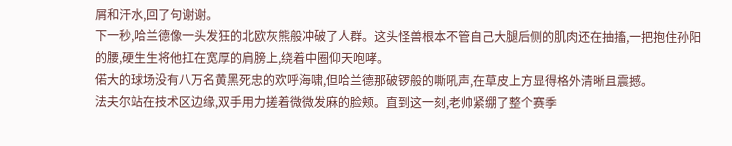屑和汗水,回了句谢谢。
下一秒,哈兰德像一头发狂的北欧灰熊般冲破了人群。这头怪兽根本不管自己大腿后侧的肌肉还在抽搐,一把抱住孙阳的腰,硬生生将他扛在宽厚的肩膀上,绕着中圈仰天咆哮。
偌大的球场没有八万名黄黑死忠的欢呼海啸,但哈兰德那破锣般的嘶吼声,在草皮上方显得格外清晰且震撼。
法夫尔站在技术区边缘,双手用力搓着微微发麻的脸颊。直到这一刻,老帅紧绷了整个赛季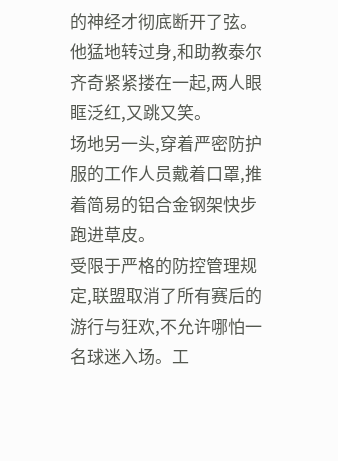的神经才彻底断开了弦。他猛地转过身,和助教泰尔齐奇紧紧搂在一起,两人眼眶泛红,又跳又笑。
场地另一头,穿着严密防护服的工作人员戴着口罩,推着简易的铝合金钢架快步跑进草皮。
受限于严格的防控管理规定,联盟取消了所有赛后的游行与狂欢,不允许哪怕一名球迷入场。工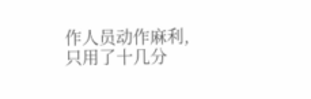作人员动作麻利,只用了十几分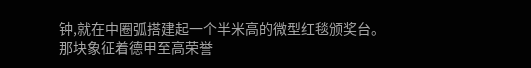钟,就在中圈弧搭建起一个半米高的微型红毯颁奖台。
那块象征着德甲至高荣誉